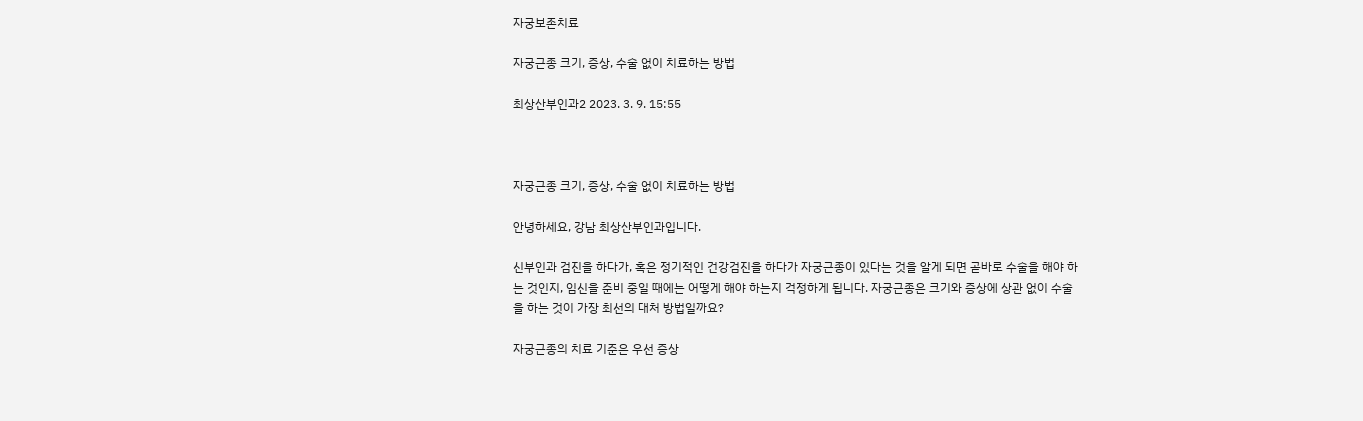자궁보존치료

자궁근종 크기, 증상, 수술 없이 치료하는 방법

최상산부인과2 2023. 3. 9. 15:55



자궁근종 크기, 증상, 수술 없이 치료하는 방법

안녕하세요, 강남 최상산부인과입니다.

신부인과 검진을 하다가, 혹은 정기적인 건강검진을 하다가 자궁근종이 있다는 것을 알게 되면 곧바로 수술을 해야 하는 것인지, 임신을 준비 중일 때에는 어떻게 해야 하는지 걱정하게 됩니다. 자궁근종은 크기와 증상에 상관 없이 수술을 하는 것이 가장 최선의 대처 방법일까요?

자궁근종의 치료 기준은 우선 증상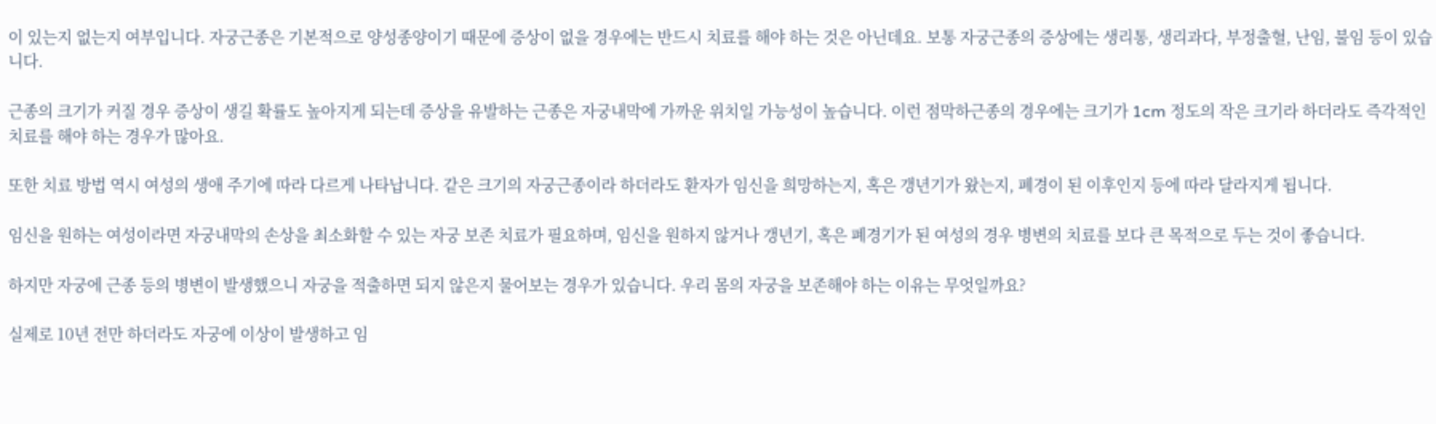이 있는지 없는지 여부입니다. 자궁근종은 기본적으로 양성종양이기 때문에 증상이 없을 경우에는 반드시 치료를 해야 하는 것은 아닌데요. 보통 자궁근종의 증상에는 생리통, 생리과다, 부정출혈, 난임, 불임 등이 있습니다.

근종의 크기가 커질 경우 증상이 생길 확률도 높아지게 되는데 증상을 유발하는 근종은 자궁내막에 가까운 위치일 가능성이 높습니다. 이런 점막하근종의 경우에는 크기가 1cm 정도의 작은 크기라 하더라도 즉각적인 치료를 해야 하는 경우가 많아요.

또한 치료 방법 역시 여성의 생애 주기에 따라 다르게 나타납니다. 같은 크기의 자궁근종이라 하더라도 환자가 임신을 희망하는지, 혹은 갱년기가 왔는지, 폐경이 된 이후인지 등에 따라 달라지게 됩니다.

임신을 원하는 여성이라면 자궁내막의 손상을 최소화할 수 있는 자궁 보존 치료가 필요하며, 임신을 원하지 않거나 갱년기, 혹은 폐경기가 된 여성의 경우 병변의 치료를 보다 큰 목적으로 두는 것이 좋습니다.

하지만 자궁에 근종 등의 병변이 발생했으니 자궁을 적출하면 되지 않은지 물어보는 경우가 있습니다. 우리 몸의 자궁을 보존해야 하는 이유는 무엇일까요?

실제로 10년 전만 하더라도 자궁에 이상이 발생하고 임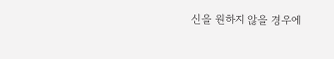신을 원하지 않을 경우에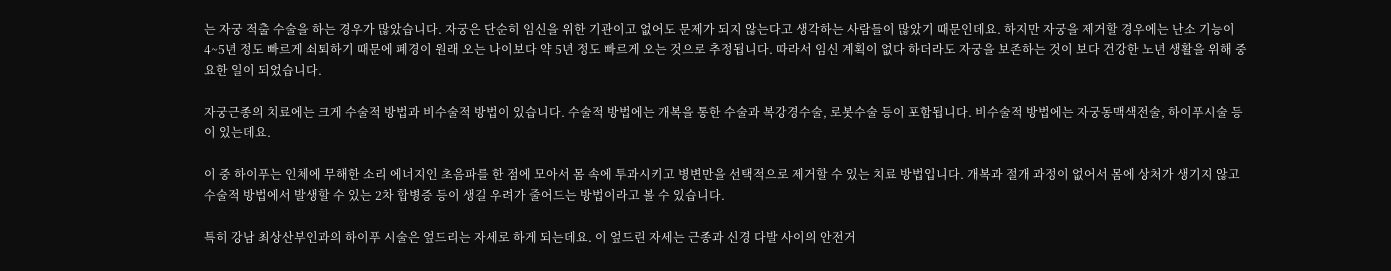는 자궁 적출 수술을 하는 경우가 많았습니다. 자궁은 단순히 임신을 위한 기관이고 없어도 문제가 되지 않는다고 생각하는 사람들이 많았기 때문인데요. 하지만 자궁을 제거할 경우에는 난소 기능이 4~5년 정도 빠르게 쇠퇴하기 때문에 폐경이 원래 오는 나이보다 약 5년 정도 빠르게 오는 것으로 추정됩니다. 따라서 임신 계획이 없다 하더라도 자궁을 보존하는 것이 보다 건강한 노년 생활을 위해 중요한 일이 되었습니다.

자궁근종의 치료에는 크게 수술적 방법과 비수술적 방법이 있습니다. 수술적 방법에는 개복을 통한 수술과 복강경수술, 로봇수술 등이 포함됩니다. 비수술적 방법에는 자궁동맥색전술, 하이푸시술 등이 있는데요.

이 중 하이푸는 인체에 무해한 소리 에너지인 초음파를 한 점에 모아서 몸 속에 투과시키고 병변만을 선택적으로 제거할 수 있는 치료 방법입니다. 개복과 절개 과정이 없어서 몸에 상처가 생기지 않고 수술적 방법에서 발생할 수 있는 2차 합병증 등이 생길 우려가 줄어드는 방법이라고 볼 수 있습니다.

특히 강남 최상산부인과의 하이푸 시술은 엎드리는 자세로 하게 되는데요. 이 엎드린 자세는 근종과 신경 다발 사이의 안전거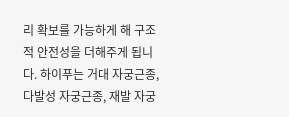리 확보를 가능하게 해 구조적 안전성을 더해주게 됩니다. 하이푸는 거대 자궁근종, 다발성 자궁근종, 재발 자궁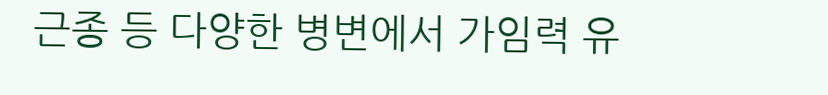근종 등 다양한 병변에서 가임력 유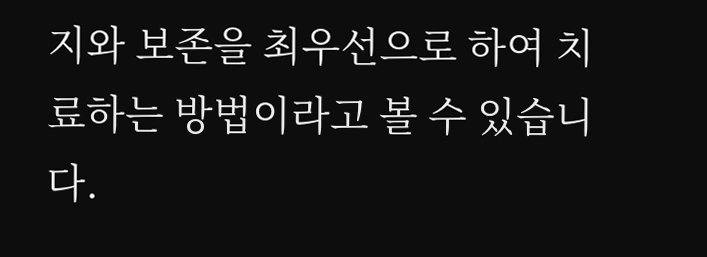지와 보존을 최우선으로 하여 치료하는 방법이라고 볼 수 있습니다.